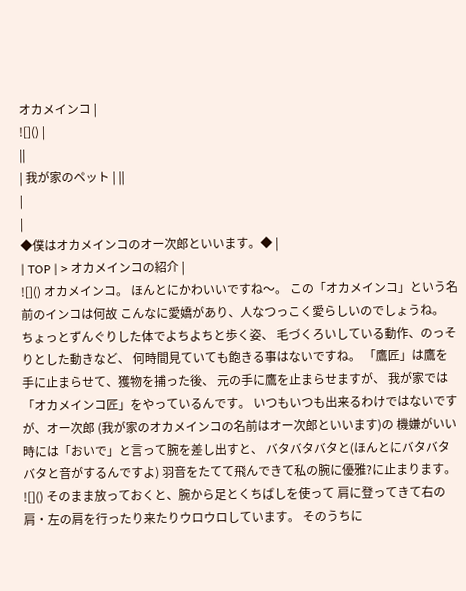オカメインコ |
![]() |
||
| 我が家のペット | ||
|
|
◆僕はオカメインコのオー次郎といいます。◆ |
| TOP | > オカメインコの紹介 |
![]() オカメインコ。 ほんとにかわいいですね〜。 この「オカメインコ」という名前のインコは何故 こんなに愛嬌があり、人なつっこく愛らしいのでしょうね。 ちょっとずんぐりした体でよちよちと歩く姿、 毛づくろいしている動作、のっそりとした動きなど、 何時間見ていても飽きる事はないですね。 「鷹匠」は鷹を手に止まらせて、獲物を捕った後、 元の手に鷹を止まらせますが、 我が家では「オカメインコ匠」をやっているんです。 いつもいつも出来るわけではないですが、オー次郎 (我が家のオカメインコの名前はオー次郎といいます)の 機嫌がいい時には「おいで」と言って腕を差し出すと、 バタバタバタと(ほんとにバタバタバタと音がするんですよ) 羽音をたてて飛んできて私の腕に優雅?に止まります。 ![]() そのまま放っておくと、腕から足とくちばしを使って 肩に登ってきて右の肩・左の肩を行ったり来たりウロウロしています。 そのうちに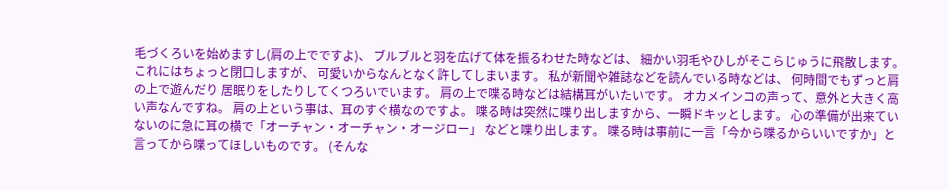毛づくろいを始めますし(肩の上でですよ)、 ブルブルと羽を広げて体を振るわせた時などは、 細かい羽毛やひしがそこらじゅうに飛散します。 これにはちょっと閉口しますが、 可愛いからなんとなく許してしまいます。 私が新聞や雑誌などを読んでいる時などは、 何時間でもずっと肩の上で遊んだり 居眠りをしたりしてくつろいでいます。 肩の上で喋る時などは結構耳がいたいです。 オカメインコの声って、意外と大きく高い声なんですね。 肩の上という事は、耳のすぐ横なのですよ。 喋る時は突然に喋り出しますから、一瞬ドキッとします。 心の準備が出来ていないのに急に耳の横で「オーチャン・オーチャン・オージロー」 などと喋り出します。 喋る時は事前に一言「今から喋るからいいですか」と言ってから喋ってほしいものです。 (そんな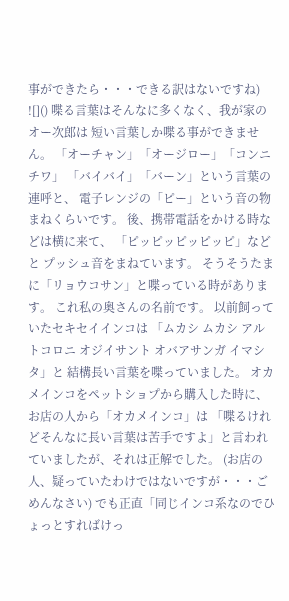事ができたら・・・できる訳はないですね) ![]() 喋る言葉はそんなに多くなく、我が家のオー次郎は 短い言葉しか喋る事ができません。 「オーチャン」「オージロー」「コンニチワ」 「バイバイ」「バーン」という言葉の連呼と、 電子レンジの「ピー」という音の物まねくらいです。 後、携帯電話をかける時などは横に来て、 「ピッピッピッピッピ」などと プッシュ音をまねています。 そうそうたまに「リョウコサン」と喋っている時があります。 これ私の奥さんの名前です。 以前飼っていたセキセイインコは 「ムカシ ムカシ アルトコロニ オジイサント オバアサンガ イマシタ」と 結構長い言葉を喋っていました。 オカメインコをペットショプから購入した時に、お店の人から「オカメインコ」は 「喋るけれどそんなに長い言葉は苦手ですよ」と言われていましたが、それは正解でした。 (お店の人、疑っていたわけではないですが・・・ごめんなさい) でも正直「同じインコ系なのでひょっとすればけっ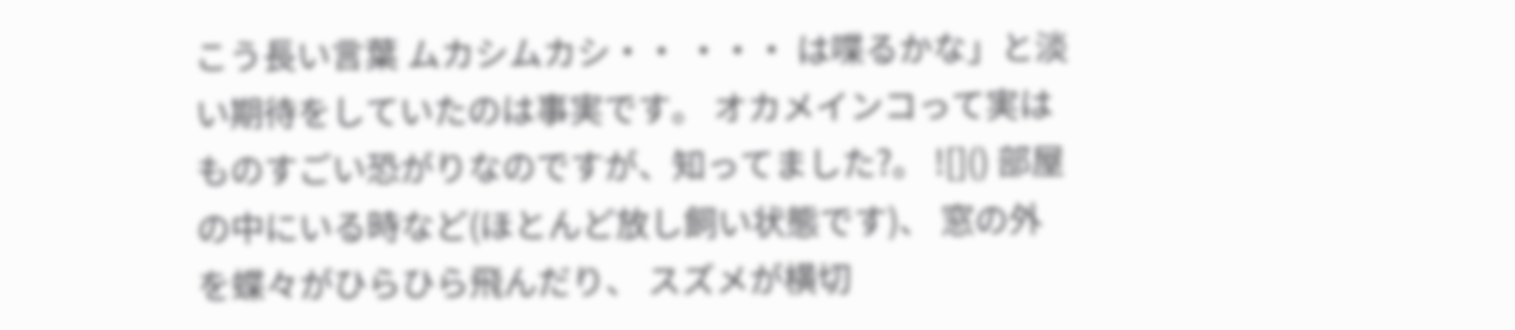こう長い言葉 ムカシムカシ・・ ・・・ は喋るかな」と淡い期待をしていたのは事実です。 オカメインコって実はものすごい恐がりなのですが、知ってました?。 ![]() 部屋の中にいる時など(ほとんど放し飼い状態です)、 窓の外を蝶々がひらひら飛んだり、 スズメが横切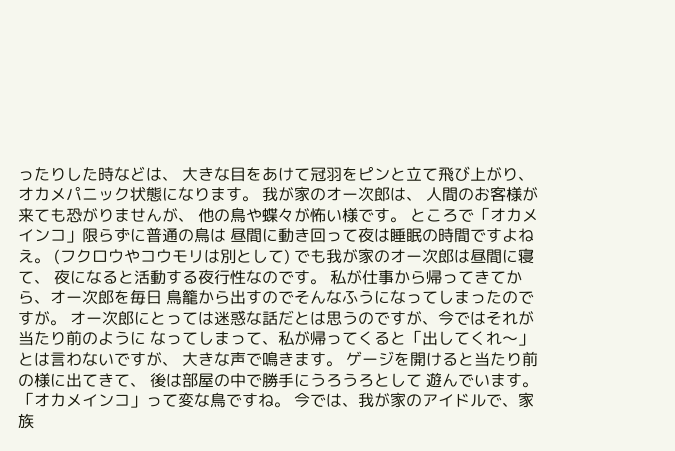ったりした時などは、 大きな目をあけて冠羽をピンと立て飛び上がり、 オカメパニック状態になります。 我が家のオー次郎は、 人間のお客様が来ても恐がりませんが、 他の鳥や蝶々が怖い様です。 ところで「オカメインコ」限らずに普通の鳥は 昼間に動き回って夜は睡眠の時間ですよねえ。 (フクロウやコウモリは別として) でも我が家のオー次郎は昼間に寝て、 夜になると活動する夜行性なのです。 私が仕事から帰ってきてから、オー次郎を毎日 鳥籠から出すのでそんなふうになってしまったのですが。 オー次郎にとっては迷惑な話だとは思うのですが、今ではそれが当たり前のように なってしまって、私が帰ってくると「出してくれ〜」とは言わないですが、 大きな声で鳴きます。 ゲージを開けると当たり前の様に出てきて、 後は部屋の中で勝手にうろうろとして 遊んでいます。 「オカメインコ」って変な鳥ですね。 今では、我が家のアイドルで、家族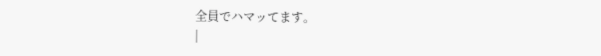全員でハマッてます。
|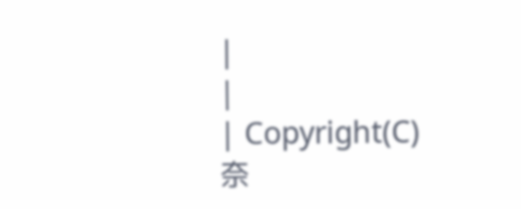|
|
| Copyright(C) 奈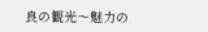良の観光〜魅力の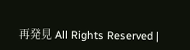再発見 All Rights Reserved |